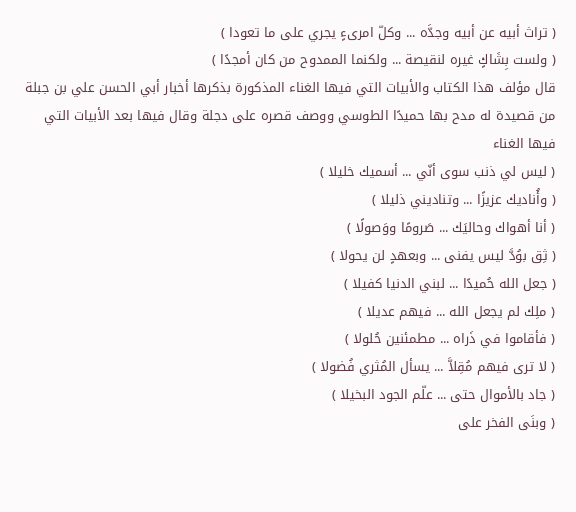( تراث أبيه عن أبيه وجدَّه ... وكلّ امرىءٍ يجري على ما تعودا )
( ولست بِشَاكٍ غيره لنقيصة ... ولكنما الممدوح من كان أمجدًا )
قال مؤلف هذا الكتاب والأبيات التي فيها الغناء المذكورة بذكرها أخبار أبي الحسن علي بن جبلة من قصيدة له مدح بها حميدًا الطوسي ووصف قصره على دجلة وقال فيها بعد الأبيات التي فيها الغناء
( ليس لي ذنب سوى أنّي ... أسميك خليلا )
( وأُناديك عزيزًا ... وتناديني ذليلا )
( أنا أهواك وحاليَك ... صَرومًا ووَصولًا )
( ثِق بوُدَّ ليس يفنى ... وبعهدٍ لن يحولا )
( جعل الله حُميدًا ... لبني الدنيا كفيلا )
( ملِك لم يجعل الله ... فيهم عديلا )
( فأقاموا في ذَراه ... مطمئنين حُلولا )
( لا ترى فيهم مُقِلاَّ ... يسأل المُثري فُضولا )
( جاد بالأموال حتى ... علّم الجود البخيلا )
( وبنَى الفخر على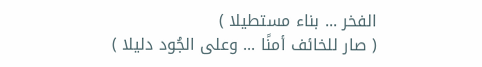الفخر ... بناء مستطيلا )
( صار للخائف أمنًا ... وعلى الجُود دليلا )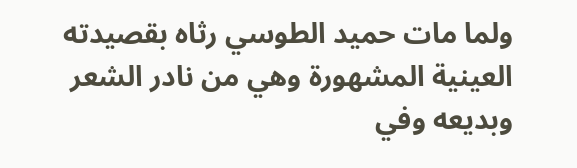ولما مات حميد الطوسي رثاه بقصيدته العينية المشهورة وهي من نادر الشعر وبديعه وفي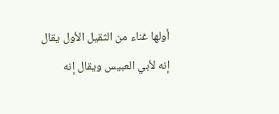أولها غناء من الثقيل الأول يقال إنه لأبي العبيس ويقال إنه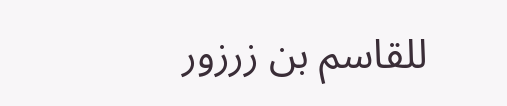للقاسم بن زرزور